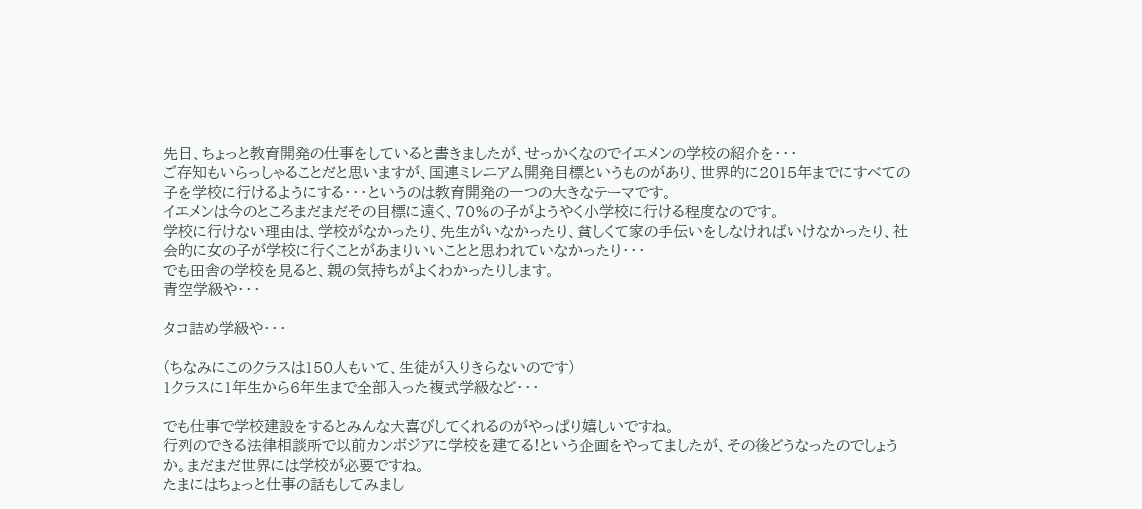先日、ちょっと教育開発の仕事をしていると書きましたが、せっかくなのでイエメンの学校の紹介を・・・
ご存知もいらっしゃることだと思いますが、国連ミレニアム開発目標というものがあり、世界的に2015年までにすべての子を学校に行けるようにする・・・というのは教育開発の一つの大きなテーマです。
イエメンは今のところまだまだその目標に遠く、70%の子がようやく小学校に行ける程度なのです。
学校に行けない理由は、学校がなかったり、先生がいなかったり、貧しくて家の手伝いをしなければいけなかったり、社会的に女の子が学校に行くことがあまりいいことと思われていなかったり・・・
でも田舎の学校を見ると、親の気持ちがよくわかったりします。
青空学級や・・・

タコ詰め学級や・・・

(ちなみにこのクラスは150人もいて、生徒が入りきらないのです)
1クラスに1年生から6年生まで全部入った複式学級など・・・

でも仕事で学校建設をするとみんな大喜びしてくれるのがやっぱり嬉しいですね。
行列のできる法律相談所で以前カンボジアに学校を建てる!という企画をやってましたが、その後どうなったのでしょうか。まだまだ世界には学校が必要ですね。
たまにはちょっと仕事の話もしてみまし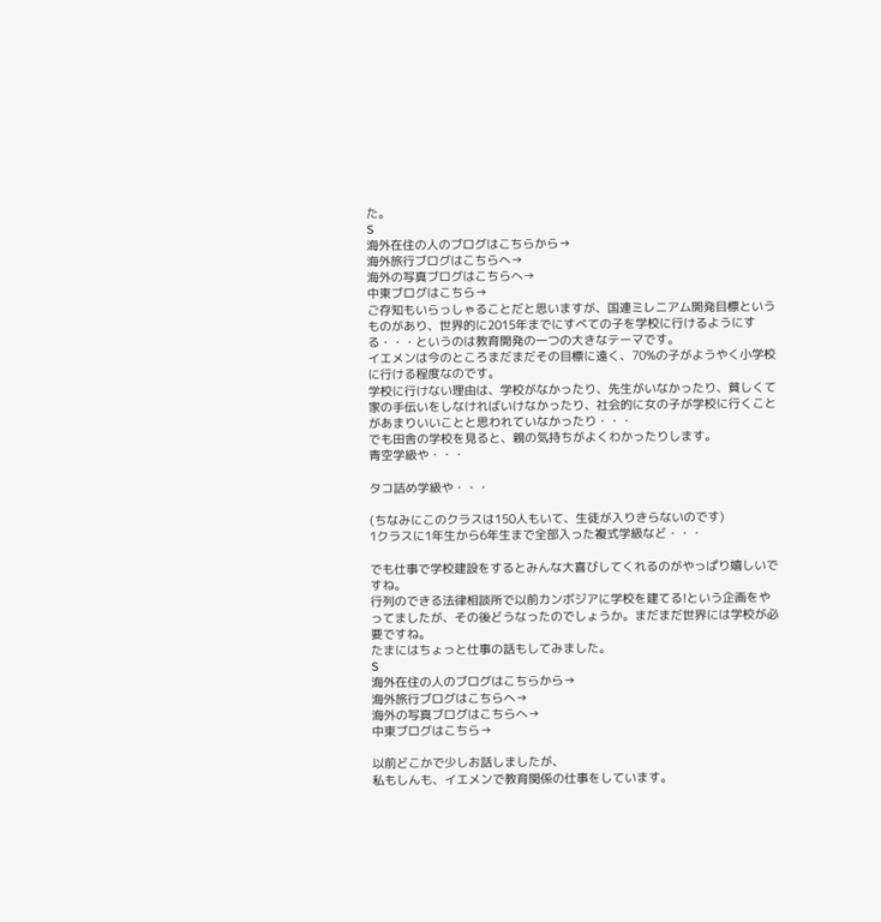た。
S
海外在住の人のブログはこちらから→
海外旅行ブログはこちらへ→
海外の写真ブログはこちらへ→
中東ブログはこちら→
ご存知もいらっしゃることだと思いますが、国連ミレニアム開発目標というものがあり、世界的に2015年までにすべての子を学校に行けるようにする・・・というのは教育開発の一つの大きなテーマです。
イエメンは今のところまだまだその目標に遠く、70%の子がようやく小学校に行ける程度なのです。
学校に行けない理由は、学校がなかったり、先生がいなかったり、貧しくて家の手伝いをしなければいけなかったり、社会的に女の子が学校に行くことがあまりいいことと思われていなかったり・・・
でも田舎の学校を見ると、親の気持ちがよくわかったりします。
青空学級や・・・

タコ詰め学級や・・・

(ちなみにこのクラスは150人もいて、生徒が入りきらないのです)
1クラスに1年生から6年生まで全部入った複式学級など・・・

でも仕事で学校建設をするとみんな大喜びしてくれるのがやっぱり嬉しいですね。
行列のできる法律相談所で以前カンボジアに学校を建てる!という企画をやってましたが、その後どうなったのでしょうか。まだまだ世界には学校が必要ですね。
たまにはちょっと仕事の話もしてみました。
S
海外在住の人のブログはこちらから→
海外旅行ブログはこちらへ→
海外の写真ブログはこちらへ→
中東ブログはこちら→

以前どこかで少しお話しましたが、
私もしんも、イエメンで教育関係の仕事をしています。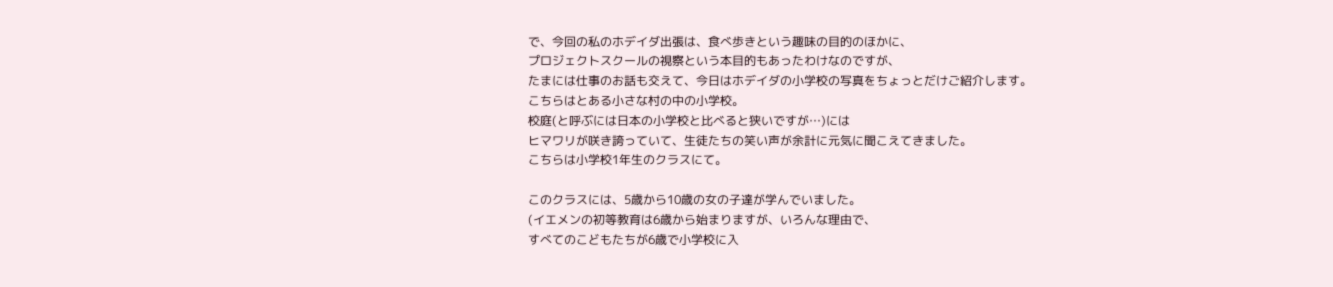で、今回の私のホデイダ出張は、食べ歩きという趣味の目的のほかに、
プロジェクトスクールの視察という本目的もあったわけなのですが、
たまには仕事のお話も交えて、今日はホデイダの小学校の写真をちょっとだけご紹介します。
こちらはとある小さな村の中の小学校。
校庭(と呼ぶには日本の小学校と比べると狭いですが…)には
ヒマワリが咲き誇っていて、生徒たちの笑い声が余計に元気に聞こえてきました。
こちらは小学校1年生のクラスにて。

このクラスには、5歳から10歳の女の子達が学んでいました。
(イエメンの初等教育は6歳から始まりますが、いろんな理由で、
すべてのこどもたちが6歳で小学校に入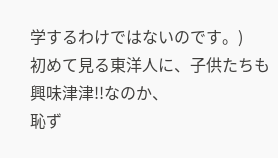学するわけではないのです。)
初めて見る東洋人に、子供たちも興味津津!!なのか、
恥ず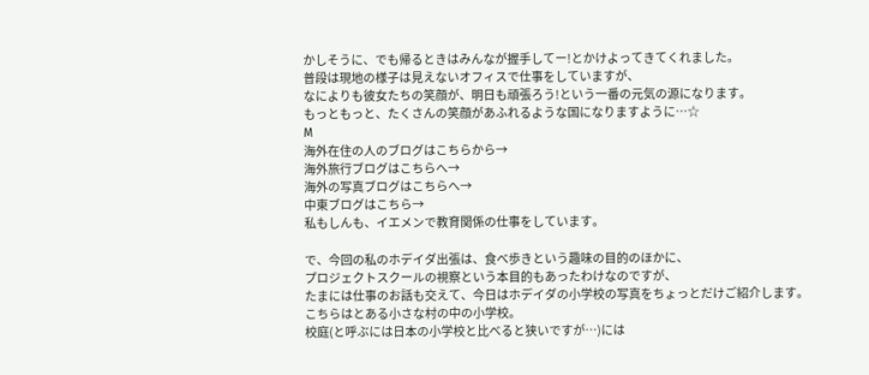かしそうに、でも帰るときはみんなが握手してー!とかけよってきてくれました。
普段は現地の様子は見えないオフィスで仕事をしていますが、
なによりも彼女たちの笑顔が、明日も頑張ろう!という一番の元気の源になります。
もっともっと、たくさんの笑顔があふれるような国になりますように…☆
M
海外在住の人のブログはこちらから→
海外旅行ブログはこちらへ→
海外の写真ブログはこちらへ→
中東ブログはこちら→
私もしんも、イエメンで教育関係の仕事をしています。

で、今回の私のホデイダ出張は、食べ歩きという趣味の目的のほかに、
プロジェクトスクールの視察という本目的もあったわけなのですが、
たまには仕事のお話も交えて、今日はホデイダの小学校の写真をちょっとだけご紹介します。
こちらはとある小さな村の中の小学校。
校庭(と呼ぶには日本の小学校と比べると狭いですが…)には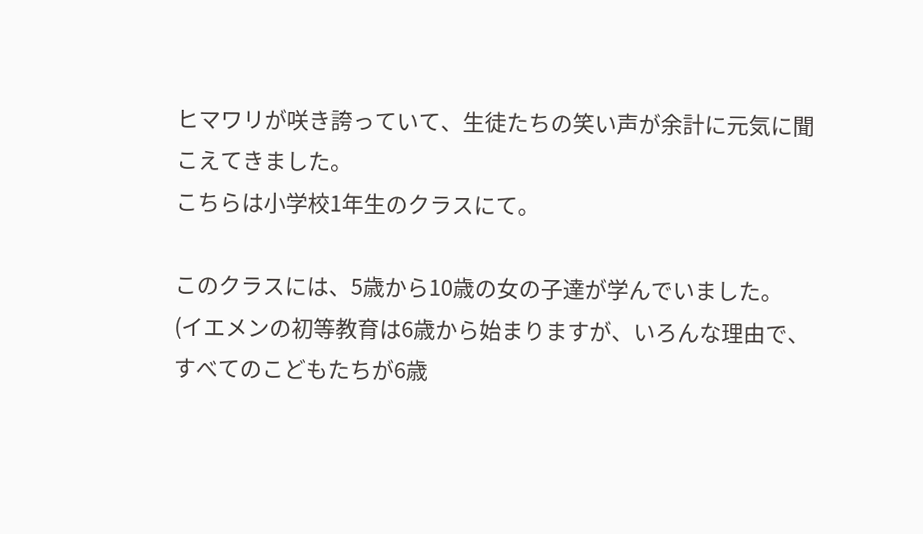ヒマワリが咲き誇っていて、生徒たちの笑い声が余計に元気に聞こえてきました。
こちらは小学校1年生のクラスにて。

このクラスには、5歳から10歳の女の子達が学んでいました。
(イエメンの初等教育は6歳から始まりますが、いろんな理由で、
すべてのこどもたちが6歳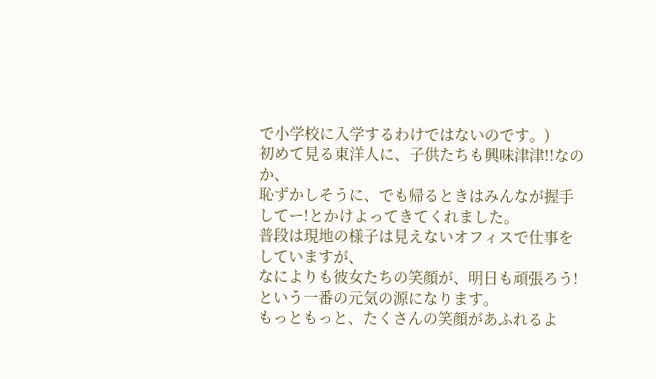で小学校に入学するわけではないのです。)
初めて見る東洋人に、子供たちも興味津津!!なのか、
恥ずかしそうに、でも帰るときはみんなが握手してー!とかけよってきてくれました。
普段は現地の様子は見えないオフィスで仕事をしていますが、
なによりも彼女たちの笑顔が、明日も頑張ろう!という一番の元気の源になります。
もっともっと、たくさんの笑顔があふれるよ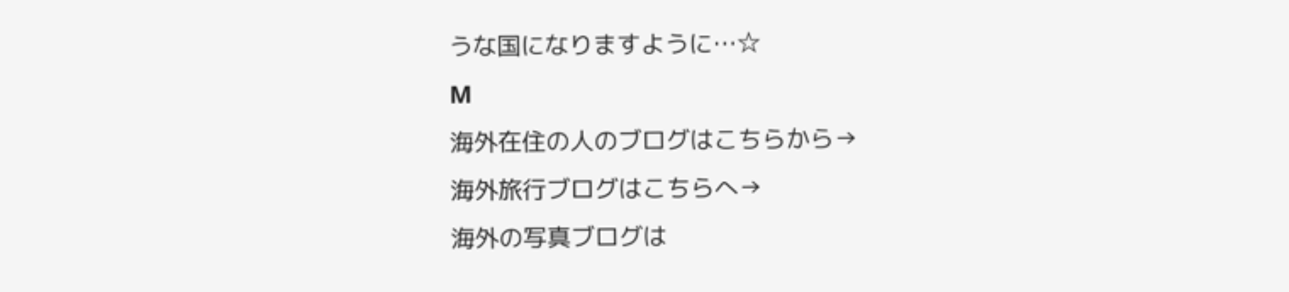うな国になりますように…☆
M
海外在住の人のブログはこちらから→
海外旅行ブログはこちらへ→
海外の写真ブログは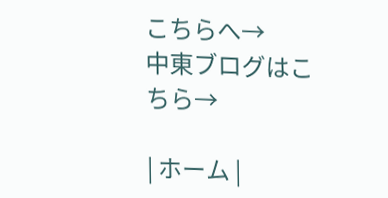こちらへ→
中東ブログはこちら→

| ホーム |